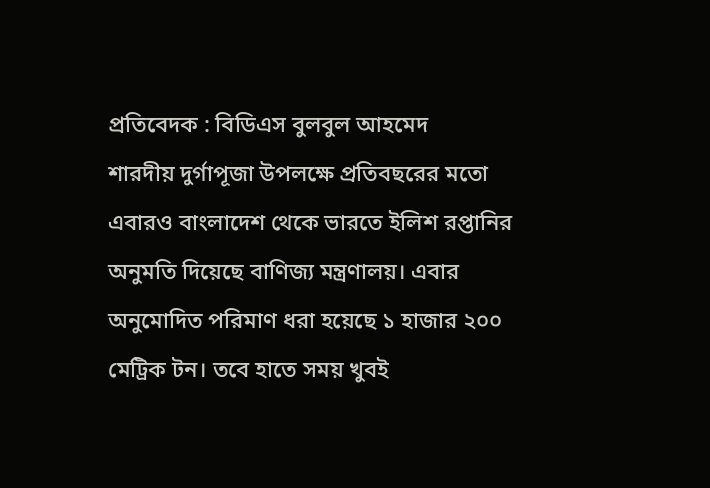প্রতিবেদক : বিডিএস বুলবুল আহমেদ
শারদীয় দুর্গাপূজা উপলক্ষে প্রতিবছরের মতো এবারও বাংলাদেশ থেকে ভারতে ইলিশ রপ্তানির অনুমতি দিয়েছে বাণিজ্য মন্ত্রণালয়। এবার অনুমোদিত পরিমাণ ধরা হয়েছে ১ হাজার ২০০ মেট্রিক টন। তবে হাতে সময় খুবই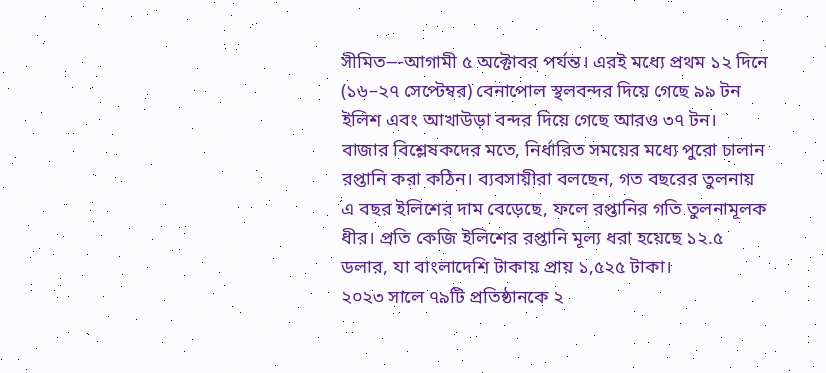সীমিত—আগামী ৫ অক্টোবর পর্যন্ত। এরই মধ্যে প্রথম ১২ দিনে (১৬–২৭ সেপ্টেম্বর) বেনাপোল স্থলবন্দর দিয়ে গেছে ৯৯ টন ইলিশ এবং আখাউড়া বন্দর দিয়ে গেছে আরও ৩৭ টন।
বাজার বিশ্লেষকদের মতে, নির্ধারিত সময়ের মধ্যে পুরো চালান রপ্তানি করা কঠিন। ব্যবসায়ীরা বলছেন, গত বছরের তুলনায় এ বছর ইলিশের দাম বেড়েছে, ফলে রপ্তানির গতি তুলনামূলক ধীর। প্রতি কেজি ইলিশের রপ্তানি মূল্য ধরা হয়েছে ১২.৫ ডলার, যা বাংলাদেশি টাকায় প্রায় ১,৫২৫ টাকা।
২০২৩ সালে ৭৯টি প্রতিষ্ঠানকে ২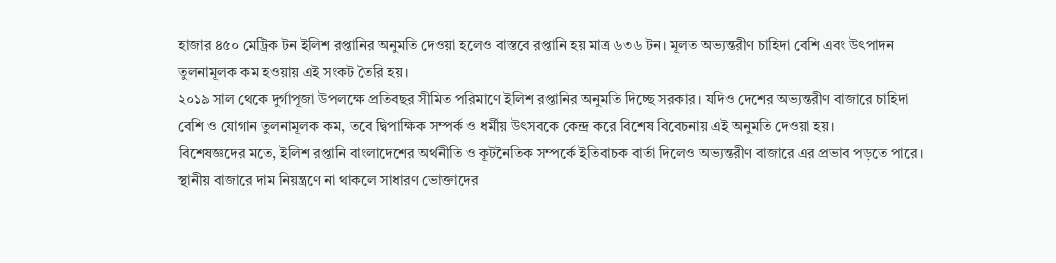হাজার ৪৫০ মেট্রিক টন ইলিশ রপ্তানির অনুমতি দেওয়া হলেও বাস্তবে রপ্তানি হয় মাত্র ৬৩৬ টন। মূলত অভ্যন্তরীণ চাহিদা বেশি এবং উৎপাদন তুলনামূলক কম হওয়ায় এই সংকট তৈরি হয়।
২০১৯ সাল থেকে দুর্গাপূজা উপলক্ষে প্রতিবছর সীমিত পরিমাণে ইলিশ রপ্তানির অনুমতি দিচ্ছে সরকার। যদিও দেশের অভ্যন্তরীণ বাজারে চাহিদা বেশি ও যোগান তুলনামূলক কম, তবে দ্বিপাক্ষিক সম্পর্ক ও ধর্মীয় উৎসবকে কেন্দ্র করে বিশেষ বিবেচনায় এই অনুমতি দেওয়া হয়।
বিশেষজ্ঞদের মতে, ইলিশ রপ্তানি বাংলাদেশের অর্থনীতি ও কূটনৈতিক সম্পর্কে ইতিবাচক বার্তা দিলেও অভ্যন্তরীণ বাজারে এর প্রভাব পড়তে পারে। স্থানীয় বাজারে দাম নিয়ন্ত্রণে না থাকলে সাধারণ ভোক্তাদের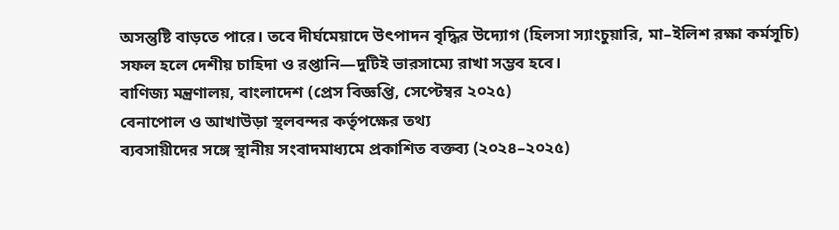অসন্তুষ্টি বাড়তে পারে। তবে দীর্ঘমেয়াদে উৎপাদন বৃদ্ধির উদ্যোগ (হিলসা স্যাংচুয়ারি, মা–ইলিশ রক্ষা কর্মসূচি) সফল হলে দেশীয় চাহিদা ও রপ্তানি—দুটিই ভারসাম্যে রাখা সম্ভব হবে।
বাণিজ্য মন্ত্রণালয়, বাংলাদেশ (প্রেস বিজ্ঞপ্তি, সেপ্টেম্বর ২০২৫)
বেনাপোল ও আখাউড়া স্থলবন্দর কর্তৃপক্ষের তথ্য
ব্যবসায়ীদের সঙ্গে স্থানীয় সংবাদমাধ্যমে প্রকাশিত বক্তব্য (২০২৪–২০২৫)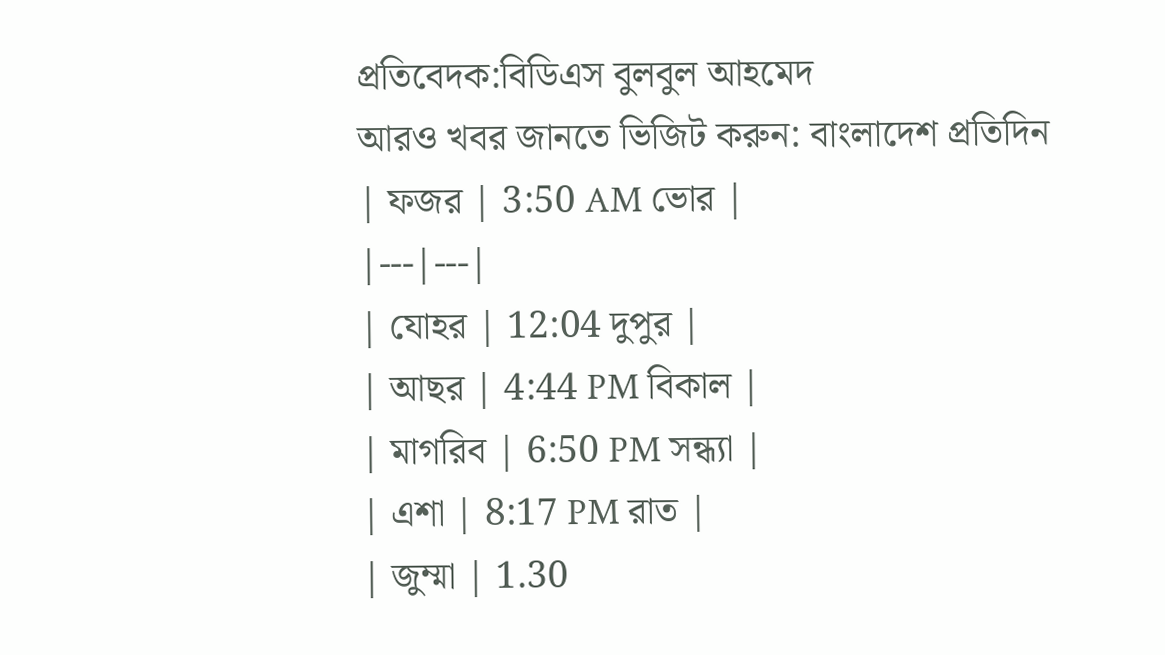প্রতিবেদক:বিডিএস বুলবুল আহমেদ
আরও খবর জানতে ভিজিট করুন: বাংলাদেশ প্রতিদিন
| ফজর | 3:50 AM ভোর |
|---|---|
| যোহর | 12:04 দুপুর |
| আছর | 4:44 PM বিকাল |
| মাগরিব | 6:50 PM সন্ধ্যা |
| এশা | 8:17 PM রাত |
| জুম্মা | 1.30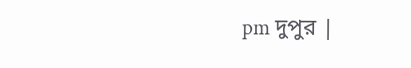pm দুপুর |